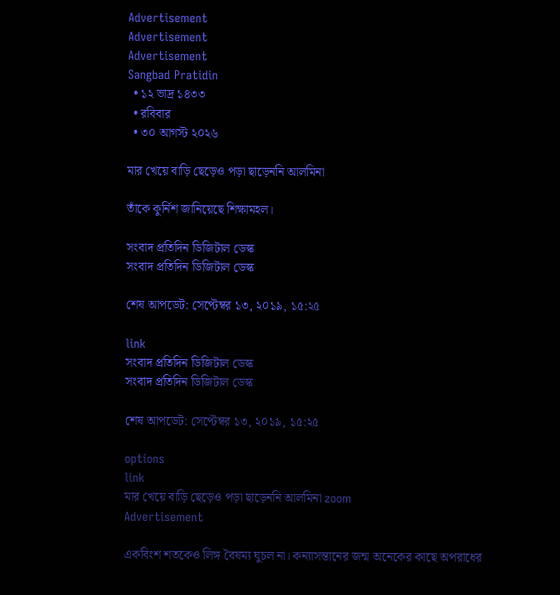Advertisement
Advertisement
Advertisement
Sangbad Pratidin
  • ১২ ভাদ্র ১৪৩৩
  • রবিবার
  • ৩০ আগস্ট ২০২৬

মার খেয়ে বাড়ি ছেড়েও পড়া ছাড়েননি আলমিনা

তাঁকে কুর্নিশ জানিয়েছে শিক্ষামহল।

সংবাদ প্রতিদিন ডিজিটাল ডেস্ক
সংবাদ প্রতিদিন ডিজিটাল ডেস্ক

শেষ আপডেট: সেপ্টেম্বর ১৩, ২০১৯, ১৫:২৫

link
সংবাদ প্রতিদিন ডিজিটাল ডেস্ক
সংবাদ প্রতিদিন ডিজিটাল ডেস্ক

শেষ আপডেট: সেপ্টেম্বর ১৩, ২০১৯, ১৫:২৫

options
link
মার খেয়ে বাড়ি ছেড়েও পড়া ছাড়েননি আলমিনা zoom
Advertisement

একবিংশ শতকেও লিঙ্গ বৈষম্য ঘুচল না। কন্যাসন্তানের জন্ম অনেকের কাছে অপরাধের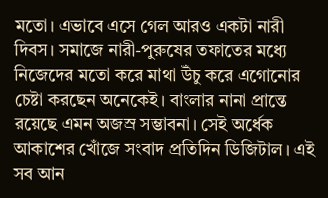মতো। এভাবে এসে গেল আরও একটা নারী দিবস। সমাজে নারী-পুরুষের তফাতের মধ্যে নিজেদের মতো করে মাথা উঁচু করে এগোনোর চেষ্টা করছেন অনেকেই। বাংলার নানা প্রান্তে রয়েছে এমন অজস্র সম্ভাবনা। সেই অর্ধেক আকাশের খোঁজে সংবাদ প্রতিদিন ডিজিটাল। এই সব আন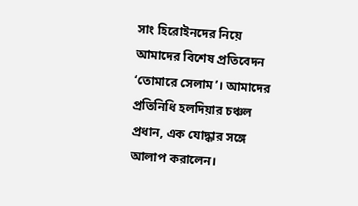সাং হিরোইনদের নিয়ে আমাদের বিশেষ প্রতিবেদন ‘তোমারে সেলাম’। আমাদের প্রতিনিধি হলদিয়ার চঞ্চল প্রধান, এক যোদ্ধার সঙ্গে আলাপ করালেন।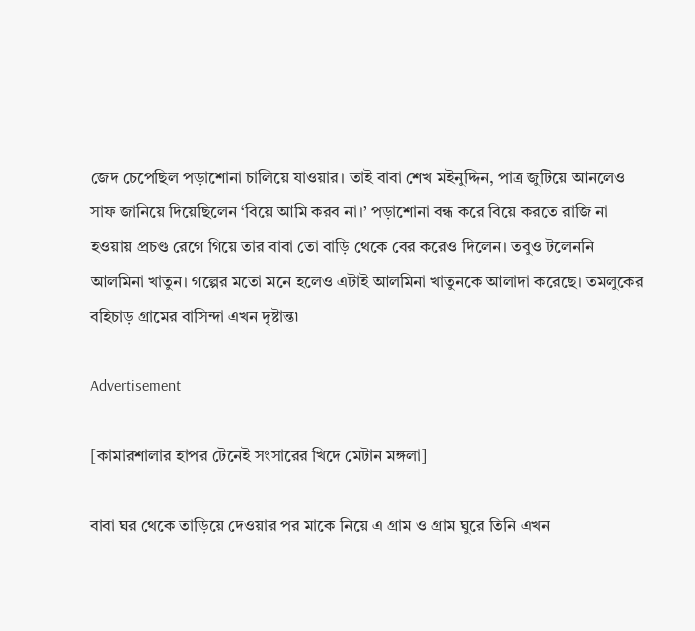জেদ চেপেছিল পড়াশোনা চালিয়ে যাওয়ার। তাই বাবা শেখ মইনুদ্দিন, পাত্র জুটিয়ে আনলেও সাফ জানিয়ে দিয়েছিলেন ‘বিয়ে আমি করব না।’ পড়াশোনা বন্ধ করে বিয়ে করতে রাজি না হওয়ায় প্রচণ্ড রেগে গিয়ে তার বাবা তো বাড়ি থেকে বের করেও দিলেন। তবুও টলেননি আলমিনা খাতুন। গল্পের মতো মনে হলেও এটাই আলমিনা খাতুনকে আলাদা করেছে। তমলুকের বহিচাড় গ্রামের বাসিন্দা এখন দৃষ্টান্ত৷

Advertisement

[কামারশালার হাপর টেনেই সংসারের খিদে মেটান মঙ্গলা]

বাবা ঘর থেকে তাড়িয়ে দেওয়ার পর মাকে নিয়ে এ গ্রাম ও গ্রাম ঘুরে তিনি এখন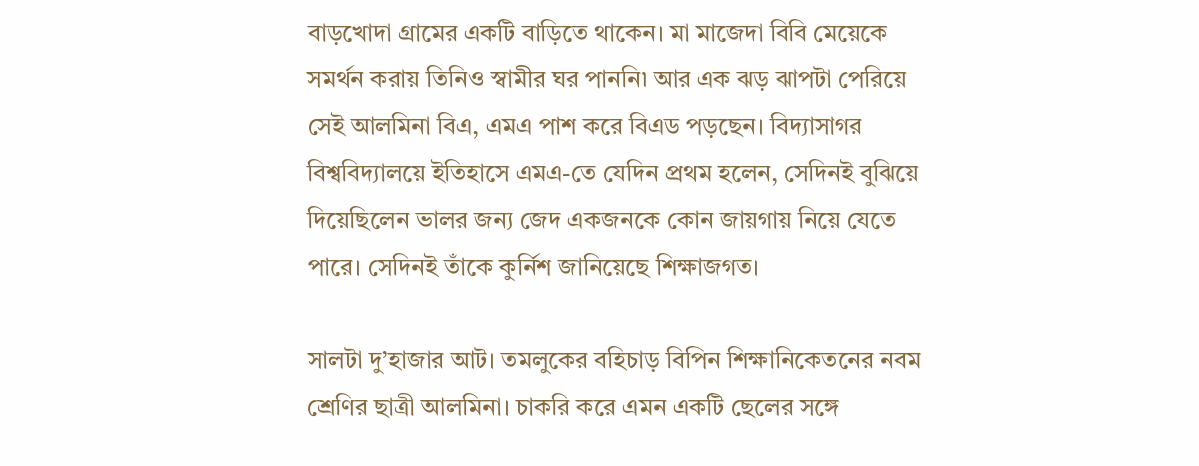বাড়খোদা গ্রামের একটি বাড়িতে থাকেন। মা মাজেদা বিবি মেয়েকে সমর্থন করায় তিনিও স্বামীর ঘর পাননি৷ আর এক ঝড় ঝাপটা পেরিয়ে সেই আলমিনা বিএ, এমএ পাশ করে বিএড পড়ছেন। বিদ্যাসাগর বিশ্ববিদ্যালয়ে ইতিহাসে এমএ-তে যেদিন প্রথম হলেন, সেদিনই বুঝিয়ে দিয়েছিলেন ভালর জন্য জেদ একজনকে কোন জায়গায় নিয়ে যেতে পারে। সেদিনই তাঁকে কুর্নিশ জানিয়েছে শিক্ষাজগত।

সালটা দু’হাজার আট। তমলুকের বহিচাড় বিপিন শিক্ষানিকেতনের নবম শ্রেণির ছাত্রী আলমিনা। চাকরি করে এমন একটি ছেলের সঙ্গে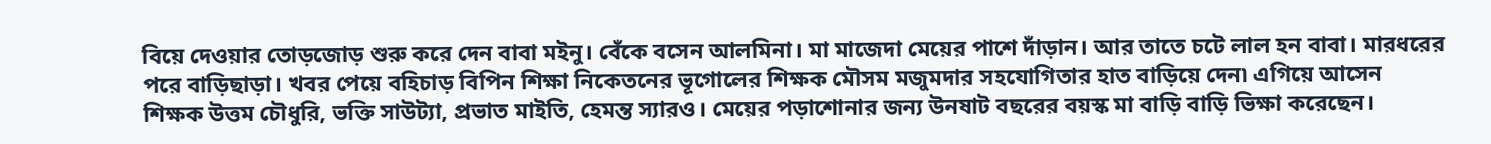বিয়ে দেওয়ার তোড়জোড় শুরু করে দেন বাবা মইনু। বেঁকে বসেন আলমিনা। মা মাজেদা মেয়ের পাশে দাঁড়ান। আর তাতে চটে লাল হন বাবা। মারধরের পরে বাড়িছাড়া। খবর পেয়ে বহিচাড় বিপিন শিক্ষা নিকেতনের ভূগোলের শিক্ষক মৌসম মজুমদার সহযোগিতার হাত বাড়িয়ে দেন৷ এগিয়ে আসেন শিক্ষক উত্তম চৌধুরি, ভক্তি সাউট্যা, প্রভাত মাইতি, হেমন্ত স্যারও। মেয়ের পড়াশোনার জন্য উনষাট বছরের বয়স্ক মা বাড়ি বাড়ি ভিক্ষা করেছেন।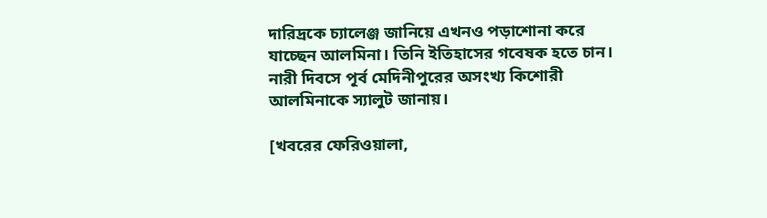দারিদ্রকে চ্যালেঞ্জ জানিয়ে এখনও পড়াশোনা করে যাচ্ছেন আলমিনা। তিনি ইতিহাসের গবেষক হতে চান। নারী দিবসে পূর্ব মেদিনীপুরের অসংখ্য কিশোরী আলমিনাকে স্যালুট জানায়।

[খবরের ফেরিওয়ালা,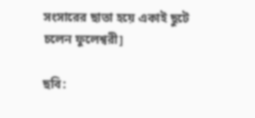সংসারের ছাতা হয়ে একাই ছুটে চলেন ফুলেশ্বরী]

ছবি: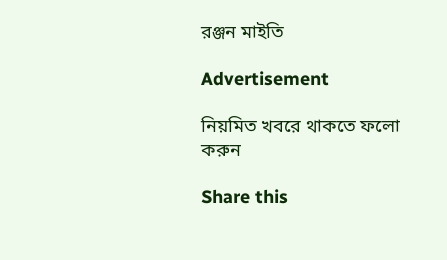রঞ্জন মাইতি

Advertisement

নিয়মিত খবরে থাকতে ফলো করুন

Share this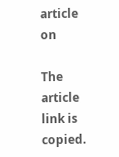article on

The article link is copied.